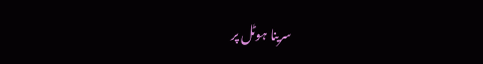سرینا ہوٹل پر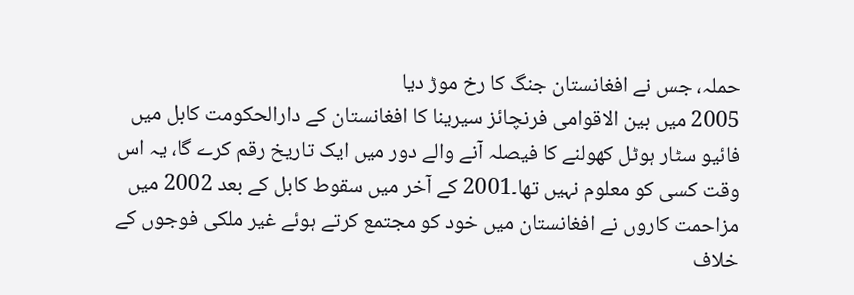حملہ، جس نے افغانستان جنگ کا رخ موڑ دیا
2005 میں بین الاقوامی فرنچائز سیرینا کا افغانستان کے دارالحکومت کابل میں فائیو سٹار ہوٹل کھولنے کا فیصلہ آنے والے دور میں ایک تاریخ رقم کرے گا، یہ اس وقت کسی کو معلوم نہیں تھا۔2001 کے آخر میں سقوط کابل کے بعد 2002 میں مزاحمت کاروں نے افغانستان میں خود کو مجتمع کرتے ہوئے غیر ملکی فوجوں کے خلاف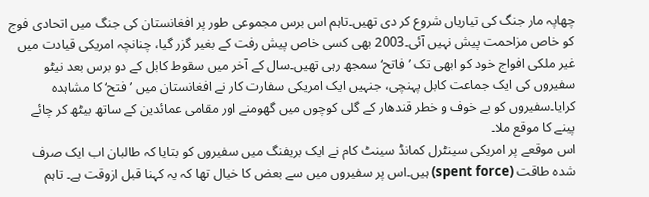چھاپہ مار جنگ کی تیاریاں شروع کر دی تھیں۔تاہم اس برس مجموعی طور پر افغانستان کی جنگ میں اتحادی فوج کو خاص مزاحمت پیش نہیں آئی۔2003 بھی کسی خاص پیش رفت کے بغیر گزر گیا، چنانچہ امریکی قیادت میں غیر ملکی افواج خود کو ابھی تک ’فاتح‘ سمجھ رہی تھیں۔سال کے آخر میں سقوط کابل کے دو برس بعد نیٹو سفیروں کی ایک جماعت کابل پہنچی، جنہیں ایک امریکی سفارت کار نے افغانستان میں ’فتح‘ کا مشاہدہ کرایا۔سفیروں کو بے خوف و خطر قندھار کے گلی کوچوں میں گھومنے اور مقامی عمائدین کے ساتھ بیٹھ کر چائے پینے کا موقع ملا۔
اس موقعے پر امریکی سینٹرل کمانڈ سینٹ کام نے ایک بریفنگ میں سفیروں کو بتایا کہ طالبان اب ایک صرف شدہ طاقت (spent force) ہیں۔اس پر سفیروں میں سے بعض کا خیال تھا کہ یہ کہنا قبل ازوقت ہے۔ تاہم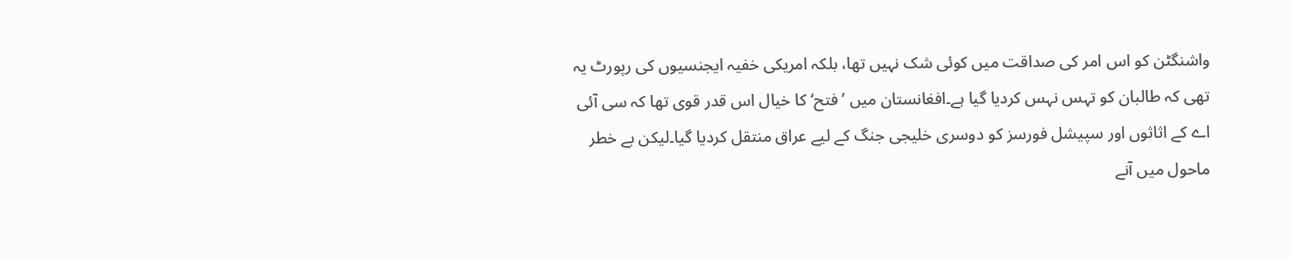واشنگٹن کو اس امر کی صداقت میں کوئی شک نہیں تھا، بلکہ امریکی خفیہ ایجنسیوں کی رپورٹ یہ تھی کہ طالبان کو تہس نہس کردیا گیا ہے۔افغانستان میں ’فتح‘ کا خیال اس قدر قوی تھا کہ سی آئی اے کے اثاثوں اور سپیشل فورسز کو دوسری خلیجی جنگ کے لیے عراق منتقل کردیا گیا۔لیکن بے خطر ماحول میں آنے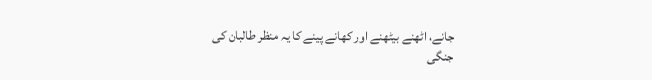جانے، اٹھنے بیٹھنے اور کھانے پینے کا یہ منظر طالبان کی جنگی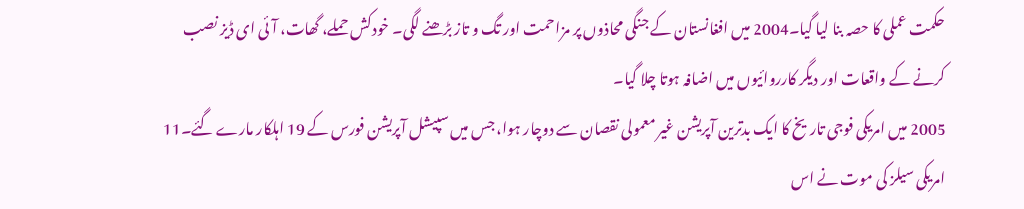حکمت عملی کا حصہ بنا لیا گیا۔2004 میں افغانستان کے جنگی محاذوں پر مزاحمت اور تگ و تاز بڑھنے لگی۔ خودکش حملے، گھات، آئی ای ڈیز نصب کرنے کے واقعات اور دیگر کارروائیوں میں اضافہ ہوتا چلا گیا۔
2005 میں امریکی فوجی تاریخ کا ایک بدترین آپریشن غیر معمولی نقصان سے دوچار ہوا، جس میں سپیشل آپریشن فورس کے 19 اہلکار مارے گئے۔11 امریکی سیلز کی موت نے اس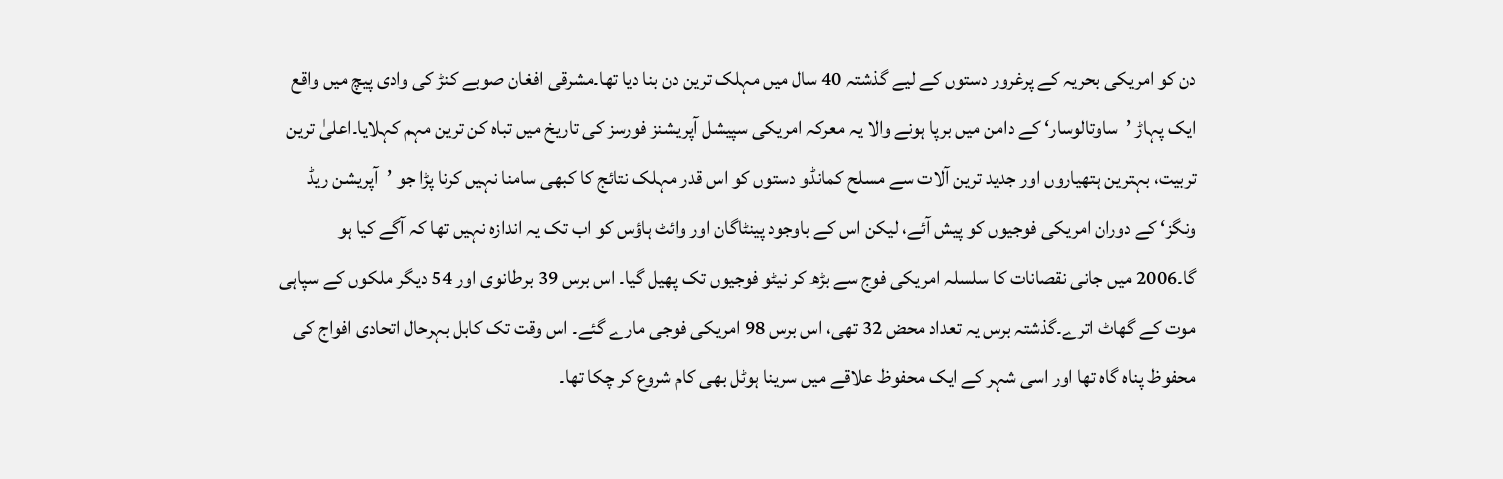دن کو امریکی بحریہ کے پرغرور دستوں کے لیے گذشتہ 40 سال میں مہلک ترین دن بنا دیا تھا۔مشرقی افغان صوبے کنڑ کی وادی پیچ میں واقع ایک پہاڑ ’ساوتالوسار‘ کے دامن میں برپا ہونے والا یہ معرکہ امریکی سپیشل آپریشنز فورسز کی تاریخ میں تباہ کن ترین مہم کہلایا۔اعلیٰ ترین تربیت، بہترین ہتھیاروں اور جدید ترین آلات سے مسلح کمانڈو دستوں کو اس قدر مہلک نتائج کا کبھی سامنا نہیں کرنا پڑا جو ’آپریشن ریڈ ونگز‘ کے دوران امریکی فوجیوں کو پیش آئے، لیکن اس کے باوجود پینٹاگان اور وائٹ ہاؤس کو اب تک یہ اندازہ نہیں تھا کہ آگے کیا ہو گا۔2006 میں جانی نقصانات کا سلسلہ امریکی فوج سے بڑھ کر نیٹو فوجیوں تک پھیل گیا۔ اس برس 39 برطانوی اور 54 دیگر ملکوں کے سپاہی موت کے گھاٹ اترے۔گذشتہ برس یہ تعداد محض 32 تھی، اس برس 98 امریکی فوجی مارے گئے۔ اس وقت تک کابل بہرحال اتحادی افواج کی محفوظ پناہ گاہ تھا اور اسی شہر کے ایک محفوظ علاقے میں سرینا ہوٹل بھی کام شروع کر چکا تھا۔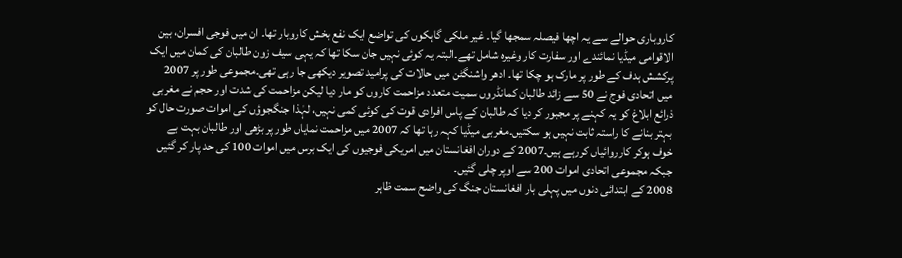کاروباری حوالے سے یہ اچھا فیصلہ سمجھا گیا۔ غیر ملکی گاہکوں کی تواضع ایک نفع بخش کاروبار تھا۔ ان میں فوجی افسران، بین الاقوامی میڈیا نمائندے اور سفارت کار وغیرہ شامل تھے۔البتہ یہ کوئی نہیں جان سکا تھا کہ یہی سیف زون طالبان کی کمان میں ایک پرکشش ہدف کے طور پر مارک ہو چکا تھا۔ ادھر واشنگٹن میں حالات کی پرامید تصویر دیکھی جا رہی تھی۔مجموعی طور پر 2007 میں اتحادی فوج نے 50 سے زائد طالبان کمانڈروں سمیت متعدد مزاحمت کاروں کو مار دیا لیکن مزاحمت کی شدت اور حجم نے مغربی ذرائع ابلاغ کو یہ کہنے پر مجبور کر دیا کہ طالبان کے پاس افرادی قوت کی کوئی کمی نہیں، لہٰذا جنگجوؤں کی اموات صورت حال کو بہتر بنانے کا راستہ ثابت نہیں ہو سکتیں۔مغربی میڈیا کہہ رہا تھا کہ 2007 میں مزاحمت نمایاں طور پر بڑھی اور طالبان بہت بے خوف ہوکر کارروائیاں کررہے ہیں۔2007 کے دوران افغانستان میں امریکی فوجیوں کی ایک برس میں اموات 100 کی حد پار کر گئیں جبکہ مجموعی اتحادی اموات 200 سے اوپر چلی گئیں۔
2008 کے ابتدائی دنوں میں پہلی بار افغانستان جنگ کی واضح سمت ظاہر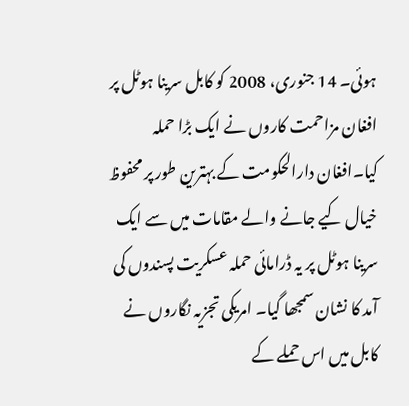ہوئی۔ 14 جنوری، 2008 کو کابل سرینا ہوٹل پر افغان مزاحمت کاروں نے ایک بڑا حملہ کیا۔افغان دارالحکومت کے بہترین طور پر محفوظ خیال کیے جانے والے مقامات میں سے ایک سرینا ہوٹل پر یہ ڈرامائی حملہ عسکریت پسندوں کی آمد کا نشان سمجھا گیا۔ امریکی تجزیہ نگاروں نے کابل میں اس حملے کے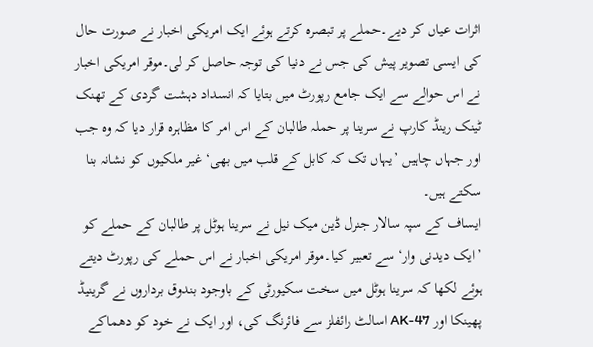اثرات عیاں کر دیے۔حملے پر تبصرہ کرتے ہوئے ایک امریکی اخبار نے صورت حال کی ایسی تصویر پیش کی جس نے دنیا کی توجہ حاصل کر لی۔موقر امریکی اخبار نے اس حوالے سے ایک جامع رپورٹ میں بتایا کہ انسداد دہشت گردی کے تھنک ٹینک رینڈ کارپ نے سرینا پر حملہ طالبان کے اس امر کا مظاہرہ قرار دیا کہ وہ جب اور جہاں چاہیں ’یہاں تک کہ کابل کے قلب میں بھی‘ غیر ملکیوں کو نشانہ بنا سکتے ہیں۔
ایساف کے سپہ سالار جنرل ڈین میک نیل نے سرینا ہوٹل پر طالبان کے حملے کو ’ایک دیدنی وار‘ سے تعبیر کیا۔موقر امریکی اخبار نے اس حملے کی رپورٹ دیتے ہوئے لکھا کہ سرینا ہوٹل میں سخت سکیورٹی کے باوجود بندوق برداروں نے گرینیڈ پھینکا اور AK-47 اسالٹ رائفلز سے فائرنگ کی، اور ایک نے خود کو دھماکے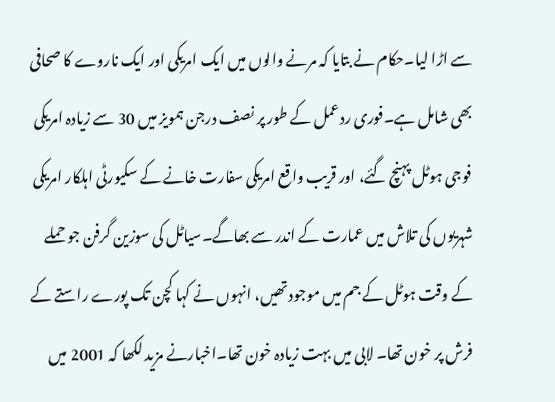سے اڑا لیا۔حکام نے بتایا کہ مرنے والوں میں ایک امریکی اور ایک ناروے کا صحافی بھی شامل ہے۔فوری ردعمل کے طور پر نصف درجن ہمویز میں 30 سے زیادہ امریکی فوجی ہوٹل پہنچ گئے، اور قریب واقع امریکی سفارت خانے کے سکیورٹی اہلکار امریکی شہریوں کی تلاش میں عمارت کے اندر سے بھاگے۔سیاٹل کی سوزین گرفن جو حملے کے وقت ہوٹل کے جم میں موجود تھیں، انہوں نے کہا کچن تک پورے راستے کے فرش پر خون تھا۔ لابی میں بہت زیادہ خون تھا۔اخبارنے مزید لکھا کہ 2001 میں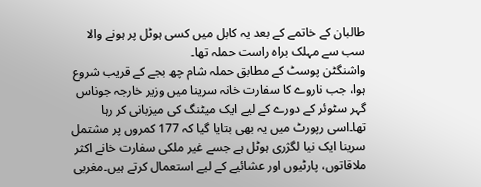طالبان کے خاتمے کے بعد یہ کابل میں کسی ہوٹل پر ہونے والا سب سے مہلک براہ راست حملہ تھا۔
واشنگٹن پوسٹ کے مطابق حملہ شام چھ بجے کے قریب شروع ہوا، جب ناروے کا سفارت خانہ سرینا میں وزیر خارجہ جوناس گہر سٹوئر کے دورے کے لیے ایک میٹنگ کی میزبانی کر رہا تھا۔اسی رپورٹ میں یہ بھی بتایا گیا کہ 177 کمروں پر مشتمل سرینا ایک نیا لگژری ہوٹل ہے جسے غیر ملکی سفارت خانے اکثر ملاقاتوں، پارٹیوں اور عشائیے کے لیے استعمال کرتے ہیں۔مغربی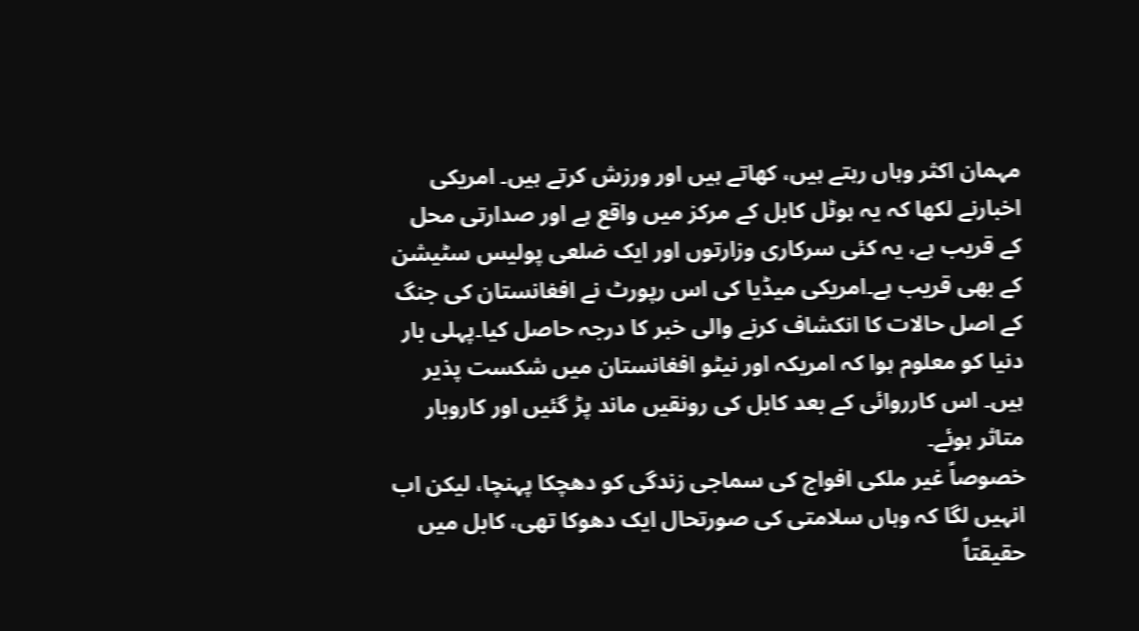مہمان اکثر وہاں رہتے ہیں، کھاتے ہیں اور ورزش کرتے ہیں۔ امریکی اخبارنے لکھا کہ یہ ہوٹل کابل کے مرکز میں واقع ہے اور صدارتی محل کے قریب ہے، یہ کئی سرکاری وزارتوں اور ایک ضلعی پولیس سٹیشن کے بھی قریب ہے۔امریکی میڈیا کی اس رپورٹ نے افغانستان کی جنگ کے اصل حالات کا انکشاف کرنے والی خبر کا درجہ حاصل کیا۔پہلی بار دنیا کو معلوم ہوا کہ امریکہ اور نیٹو افغانستان میں شکست پذیر ہیں۔ اس کارروائی کے بعد کابل کی رونقیں ماند پڑ گئیں اور کاروبار متاثر ہوئے۔
خصوصاً غیر ملکی افواج کی سماجی زندگی کو دھچکا پہنچا، لیکن اب انہیں لگا کہ وہاں سلامتی کی صورتحال ایک دھوکا تھی، کابل میں حقیقتاً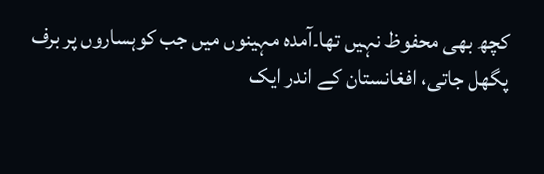کچھ بھی محفوظ نہیں تھا۔آمدہ مہینوں میں جب کوہساروں پر برف پگھل جاتی، افغانستان کے اندر ایک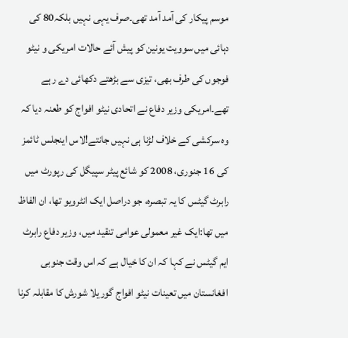موسم پیکار کی آمد آمد تھی۔صرف یہی نہیں بلکہ80 کی دہائی میں سوویت یونین کو پیش آئے حالات امریکی و نیٹو فوجوں کی طرف بھی، تیزی سے بڑھتے دکھائی دے رہے تھے۔امریکی وزیر دفاع نے اتحادی نیٹو افواج کو طعنہ دیا کہ وہ سرکشی کے خلاف لڑنا ہی نہیں جانتے!لاس اینجلس ٹائمز کی 16 جنوری، 2008 کو شائع پیٹر سپیگل کی رپورٹ میں رابرٹ گیٹس کا یہ تبصرہ، جو دراصل ایک انٹرویو تھا، ان الفاظ میں تھا:ایک غیر معمولی عوامی تنقید میں، وزیر دفاع رابرٹ ایم گیٹس نے کہا کہ ان کا خیال ہے کہ اس وقت جنوبی افغانستان میں تعینات نیٹو افواج گوریلا شورش کا مقابلہ کرنا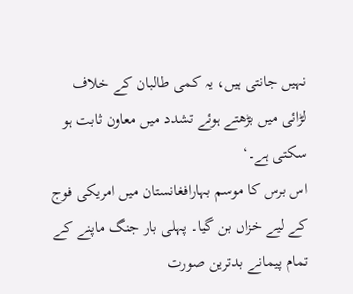نہیں جانتی ہیں، یہ کمی طالبان کے خلاف لڑائی میں بڑھتے ہوئے تشدد میں معاون ثابت ہو سکتی ہے۔‘
اس برس کا موسم بہارافغانستان میں امریکی فوج کے لیے خزاں بن گیا۔ پہلی بار جنگ ماپنے کے تمام پیمانے بدترین صورت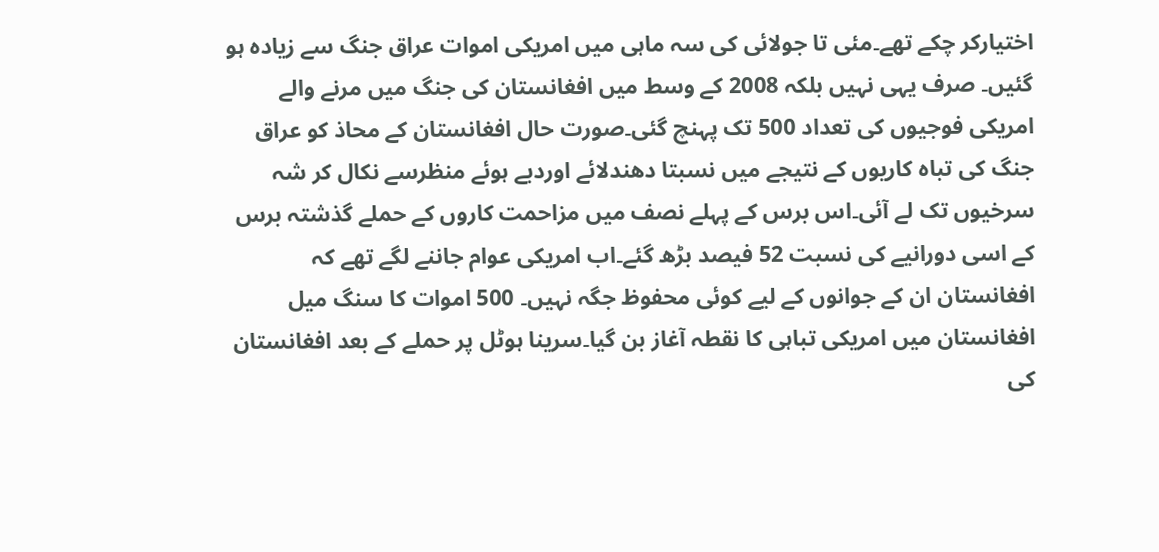اختیارکر چکے تھے۔مئی تا جولائی کی سہ ماہی میں امریکی اموات عراق جنگ سے زیادہ ہو گئیں۔ صرف یہی نہیں بلکہ 2008 کے وسط میں افغانستان کی جنگ میں مرنے والے امریکی فوجیوں کی تعداد 500 تک پہنچ گئی۔صورت حال افغانستان کے محاذ کو عراق جنگ کی تباہ کاریوں کے نتیجے میں نسبتا دھندلائے اوردبے ہوئے منظرسے نکال کر شہ سرخیوں تک لے آئی۔اس برس کے پہلے نصف میں مزاحمت کاروں کے حملے گذشتہ برس کے اسی دورانیے کی نسبت 52 فیصد بڑھ گئے۔اب امریکی عوام جاننے لگے تھے کہ افغانستان ان کے جوانوں کے لیے کوئی محفوظ جگہ نہیں۔ 500 اموات کا سنگ میل افغانستان میں امریکی تباہی کا نقطہ آغاز بن گیا۔سرینا ہوٹل پر حملے کے بعد افغانستان کی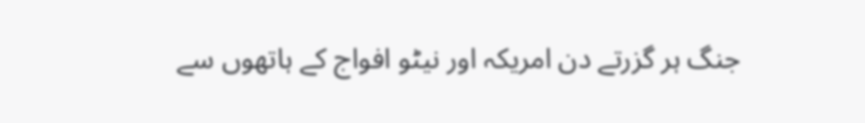جنگ ہر گزرتے دن امریکہ اور نیٹو افواج کے ہاتھوں سے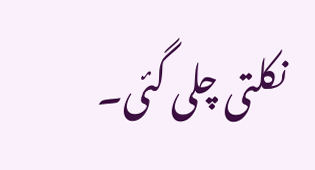نکلتی چلی گئی۔